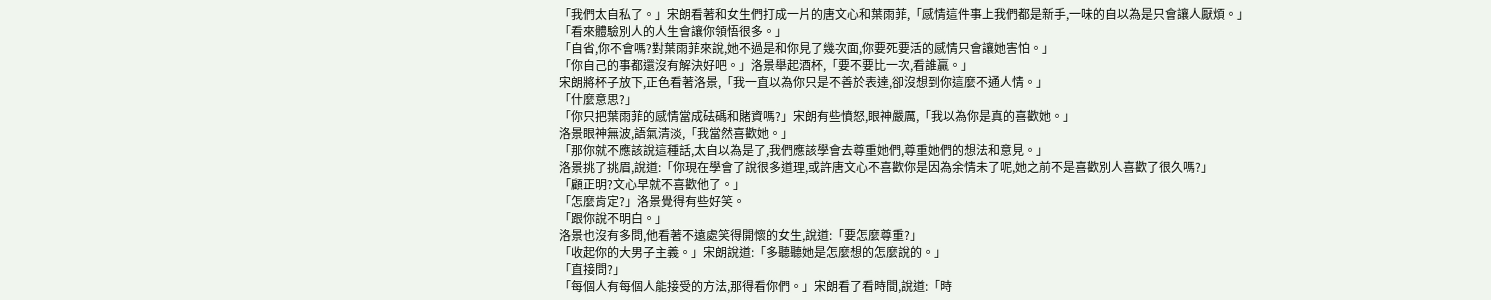「我們太自私了。」宋朗看著和女生們打成一片的唐文心和葉雨菲,「感情這件事上我們都是新手,一味的自以為是只會讓人厭煩。」
「看來體驗別人的人生會讓你領悟很多。」
「自省,你不會嗎?對葉雨菲來說,她不過是和你見了幾次面,你要死要活的感情只會讓她害怕。」
「你自己的事都還沒有解決好吧。」洛景舉起酒杯,「要不要比一次,看誰贏。」
宋朗將杯子放下,正色看著洛景,「我一直以為你只是不善於表達,卻沒想到你這麼不通人情。」
「什麼意思?」
「你只把葉雨菲的感情當成砝碼和賭資嗎?」宋朗有些憤怒,眼神嚴厲,「我以為你是真的喜歡她。」
洛景眼神無波,語氣清淡,「我當然喜歡她。」
「那你就不應該說這種話,太自以為是了,我們應該學會去尊重她們,尊重她們的想法和意見。」
洛景挑了挑眉,說道:「你現在學會了說很多道理,或許唐文心不喜歡你是因為余情未了呢,她之前不是喜歡別人喜歡了很久嗎?」
「顧正明?文心早就不喜歡他了。」
「怎麼肯定?」洛景覺得有些好笑。
「跟你說不明白。」
洛景也沒有多問,他看著不遠處笑得開懷的女生,說道:「要怎麼尊重?」
「收起你的大男子主義。」宋朗說道:「多聽聽她是怎麼想的怎麼說的。」
「直接問?」
「每個人有每個人能接受的方法,那得看你們。」宋朗看了看時間,說道:「時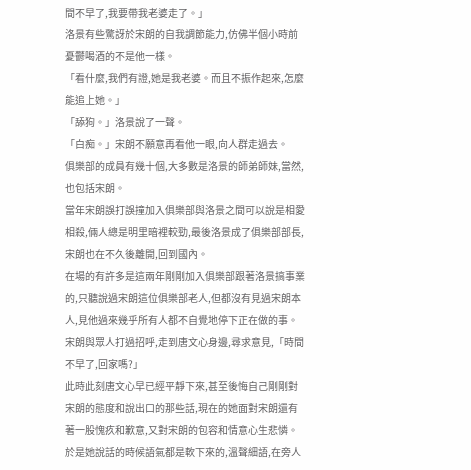間不早了,我要帶我老婆走了。」
洛景有些驚訝於宋朗的自我調節能力,仿佛半個小時前憂鬱喝酒的不是他一樣。
「看什麼,我們有證,她是我老婆。而且不振作起來,怎麼能追上她。」
「舔狗。」洛景說了一聲。
「白痴。」宋朗不願意再看他一眼,向人群走過去。
俱樂部的成員有幾十個,大多數是洛景的師弟師妹,當然,也包括宋朗。
當年宋朗誤打誤撞加入俱樂部與洛景之間可以說是相愛相殺,倆人總是明里暗裡較勁,最後洛景成了俱樂部部長,宋朗也在不久後離開,回到國內。
在場的有許多是這兩年剛剛加入俱樂部跟著洛景搞事業的,只聽說過宋朗這位俱樂部老人,但都沒有見過宋朗本人,見他過來幾乎所有人都不自覺地停下正在做的事。
宋朗與眾人打過招呼,走到唐文心身邊,尋求意見,「時間不早了,回家嗎?」
此時此刻唐文心早已經平靜下來,甚至後悔自己剛剛對宋朗的態度和說出口的那些話,現在的她面對宋朗還有著一股愧疚和歉意,又對宋朗的包容和情意心生悲憐。
於是她說話的時候語氣都是軟下來的,溫聲細語,在旁人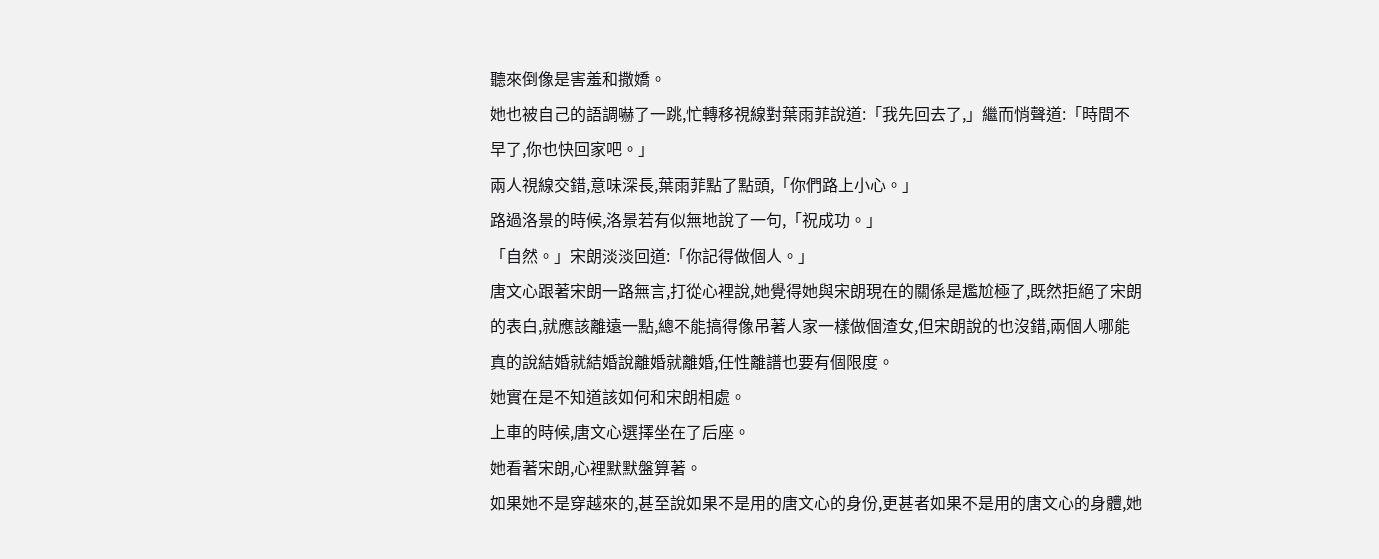聽來倒像是害羞和撒嬌。
她也被自己的語調嚇了一跳,忙轉移視線對葉雨菲說道:「我先回去了,」繼而悄聲道:「時間不早了,你也快回家吧。」
兩人視線交錯,意味深長,葉雨菲點了點頭,「你們路上小心。」
路過洛景的時候,洛景若有似無地說了一句,「祝成功。」
「自然。」宋朗淡淡回道:「你記得做個人。」
唐文心跟著宋朗一路無言,打從心裡說,她覺得她與宋朗現在的關係是尷尬極了,既然拒絕了宋朗的表白,就應該離遠一點,總不能搞得像吊著人家一樣做個渣女,但宋朗說的也沒錯,兩個人哪能真的說結婚就結婚說離婚就離婚,任性離譜也要有個限度。
她實在是不知道該如何和宋朗相處。
上車的時候,唐文心選擇坐在了后座。
她看著宋朗,心裡默默盤算著。
如果她不是穿越來的,甚至說如果不是用的唐文心的身份,更甚者如果不是用的唐文心的身體,她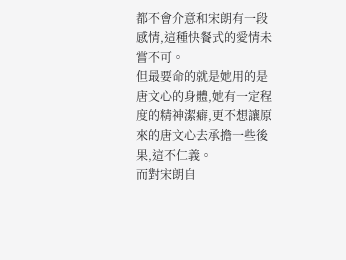都不會介意和宋朗有一段感情,這種快餐式的愛情未嘗不可。
但最要命的就是她用的是唐文心的身體,她有一定程度的精神潔癖,更不想讓原來的唐文心去承擔一些後果,這不仁義。
而對宋朗自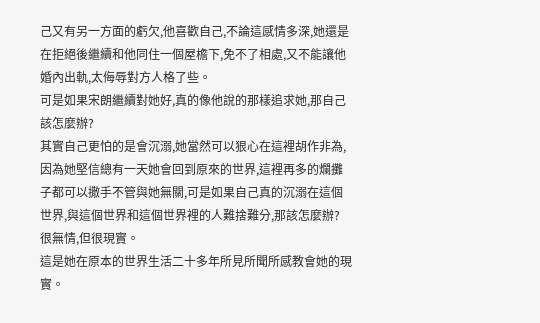己又有另一方面的虧欠,他喜歡自己,不論這感情多深,她還是在拒絕後繼續和他同住一個屋檐下,免不了相處,又不能讓他婚內出軌,太侮辱對方人格了些。
可是如果宋朗繼續對她好,真的像他說的那樣追求她,那自己該怎麼辦?
其實自己更怕的是會沉溺,她當然可以狠心在這裡胡作非為,因為她堅信總有一天她會回到原來的世界,這裡再多的爛攤子都可以撒手不管與她無關,可是如果自己真的沉溺在這個世界,與這個世界和這個世界裡的人難捨難分,那該怎麼辦?
很無情,但很現實。
這是她在原本的世界生活二十多年所見所聞所感教會她的現實。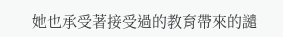她也承受著接受過的教育帶來的譴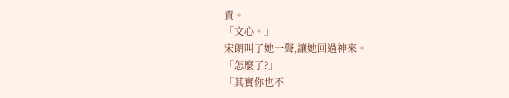責。
「文心。」
宋朗叫了她一聲,讓她回過神來。
「怎麼了?」
「其實你也不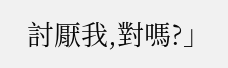討厭我,對嗎?」